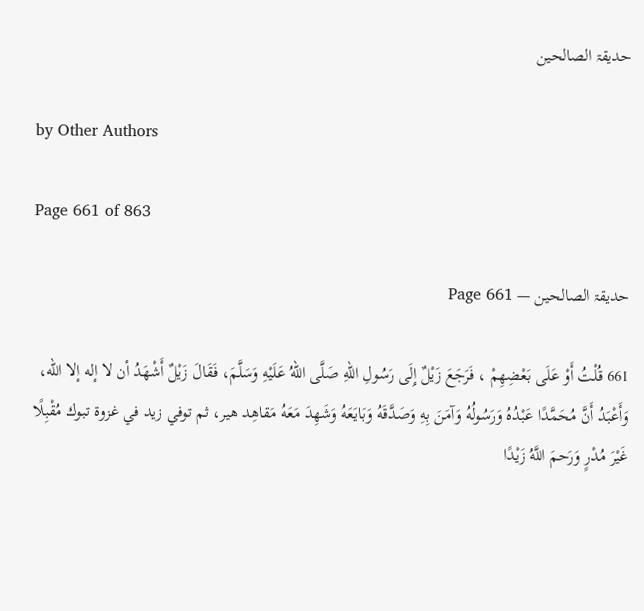حدیقۃ الصالحین

by Other Authors

Page 661 of 863

حدیقۃ الصالحین — Page 661

661 قُلْتُ أَوْ عَلَى بَعْضِهِمْ ، فَرَجَعَ زَيْلٌ إِلَى رَسُولِ اللهِ صَلَّى اللهُ عَلَيْهِ وَسَلَّمَ، فَقَالَ زَيْلٌ أَشْهَدُ أن لا إله إلا الله، وَأَعْبَدُ أَنَّ مُحَمَّدًا عَبْدُهُ وَرَسُولُهُ وَآمَنَ بِهِ وَصَدَّقَهُ وَبَايَعَهُ وَشَهِدَ مَعَهُ مَقاهِد هير، ثم توفي زيد في غزوة تبوك مُقْبِلًا غَيْرَ مُدْرٍ وَرَحمَ اللَّهُ زَيْدًا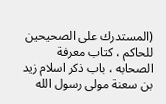(المستدرك على الصحيحين للحاكم ، كتاب معرفة الصحابه ، باب ذكر اسلام زيد بن سعنة مولى رسول الله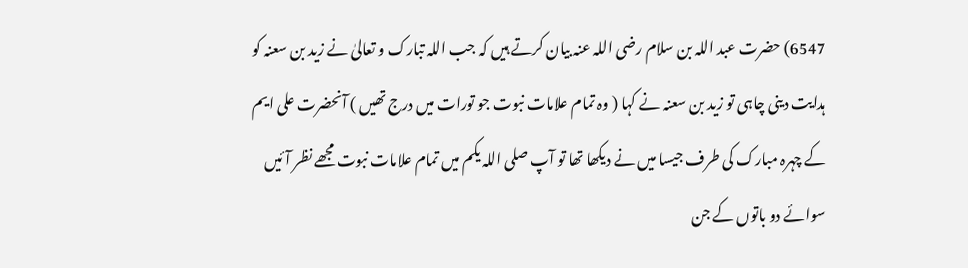6547) حضرت عبد اللہ بن سلام رضی اللہ عنہ بیان کرتے ہیں کہ جب اللہ تبارک و تعالیٰ نے زید بن سعنہ کو ہدایت دینی چاہی تو زید بن سعنہ نے کہا ( وہ تمام علامات نبوت جو تورات میں درج تھیں ) آنحضرت علی ایم کے چہرہ مبارک کی طرف جیسا میں نے دیکھا تھا تو آپ صلی اللہ یکم میں تمام علامات نبوت مجھے نظر آئیں سوائے دو باتوں کے جن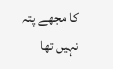کا مجھے پتہ نہیں تھا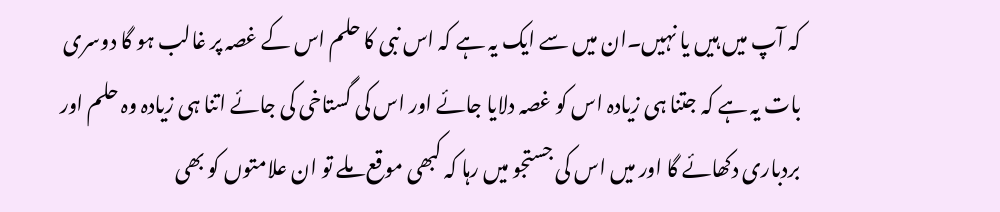کہ آپ میں ہیں یا نہیں۔ان میں سے ایک یہ ہے کہ اس نبی کا حلم اس کے غصہ پر غالب ہو گا دوسری بات یہ ہے کہ جتنا ہی زیادہ اس کو غصہ دلایا جائے اور اس کی گستاخی کی جائے اتنا ہی زیادہ وہ حلم اور بردباری دکھائے گا اور میں اس کی جستجو میں رہا کہ کبھی موقع ملے تو ان علامتوں کو بھی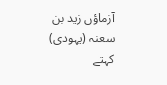آزماؤں زید بن سعنہ (یہودی) کہتے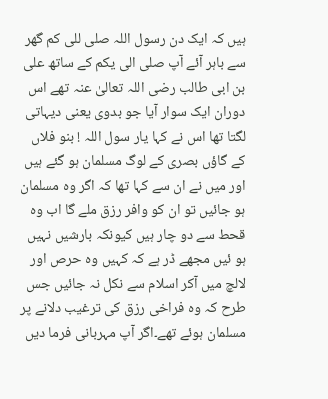ہیں کہ ایک دن رسول اللہ صلی للی کم گھر سے باہر آئے آپ صلی الی یکم کے ساتھ علی بن ابی طالب رضی اللہ تعالیٰ عنہ تھے اس دوران ایک سوار آیا جو بدوی یعنی دیہاتی لگتا تھا اس نے کہا یار سول اللہ ! بنو فلاں کے گاؤں بصری کے لوگ مسلمان ہو گئے ہیں اور میں نے ان سے کہا تھا کہ اگر وہ مسلمان ہو جائیں تو ان کو وافر رزق ملے گا اب وہ قحط سے دو چار ہیں کیونکہ بارشیں نہیں ہو ئیں مجھے ڈر ہے کہ کہیں وہ حرص اور لالچ میں آکر اسلام سے نکل نہ جائیں جس طرح کہ وہ فراخی رزق کی ترغیب دلانے پر مسلمان ہوئے تھے۔اگر آپ مہربانی فرما دیں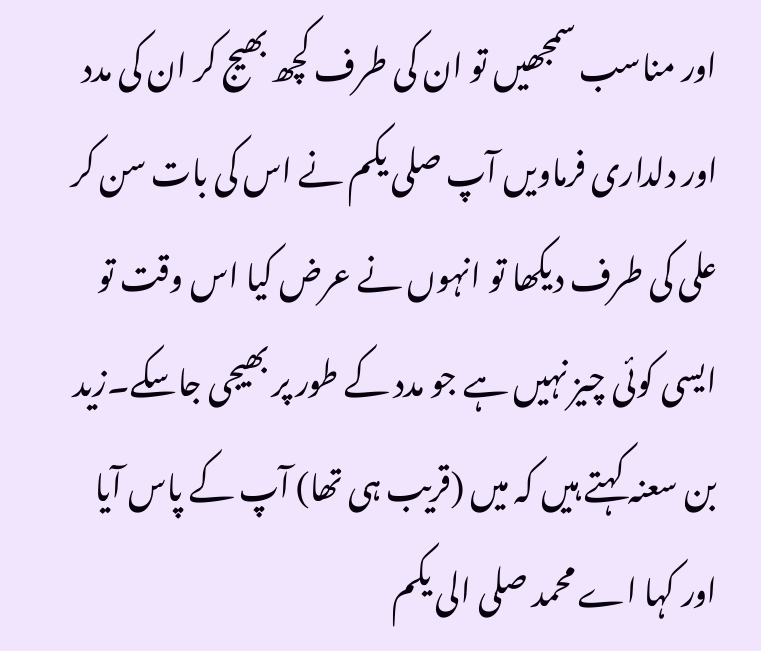اور مناسب سمجھیں تو ان کی طرف کچھ بھیج کر ان کی مدد اور دلداری فرماویں آپ صلی یکم نے اس کی بات سن کر علی کی طرف دیکھا تو انہوں نے عرض کیا اس وقت تو ایسی کوئی چیز نہیں ہے جو مدد کے طور پر بھیجی جاسکے۔زید بن سعنہ کہتے ہیں کہ میں (قریب ہی تھا) آپ کے پاس آیا اور کہا اے محمد صلی الی یکم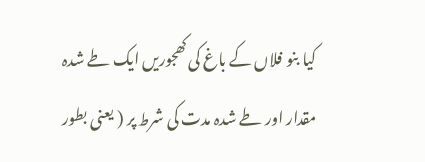کیا بنو فلاں کے باغ کی کھجوریں ایک طے شدہ مقدار اور طے شدہ مدت کی شرط پر ( یعنی بطور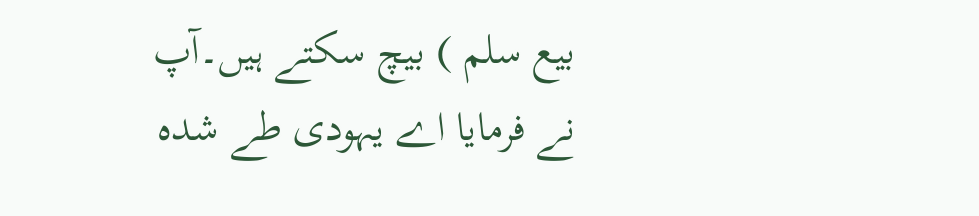بیع سلم ) بیچ سکتے ہیں۔آپ نے فرمایا اے یہودی طے شدہ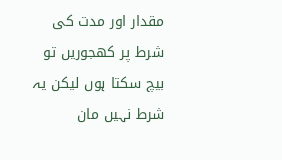مقدار اور مدت کی شرط پر کھجوریں تو بیچ سکتا ہوں لیکن یہ شرط نہیں مان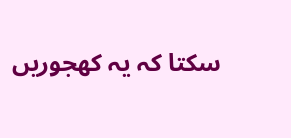سکتا کہ یہ کھجوریں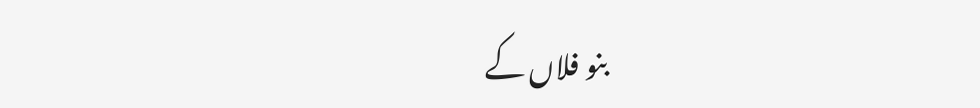بنو فلاں کے